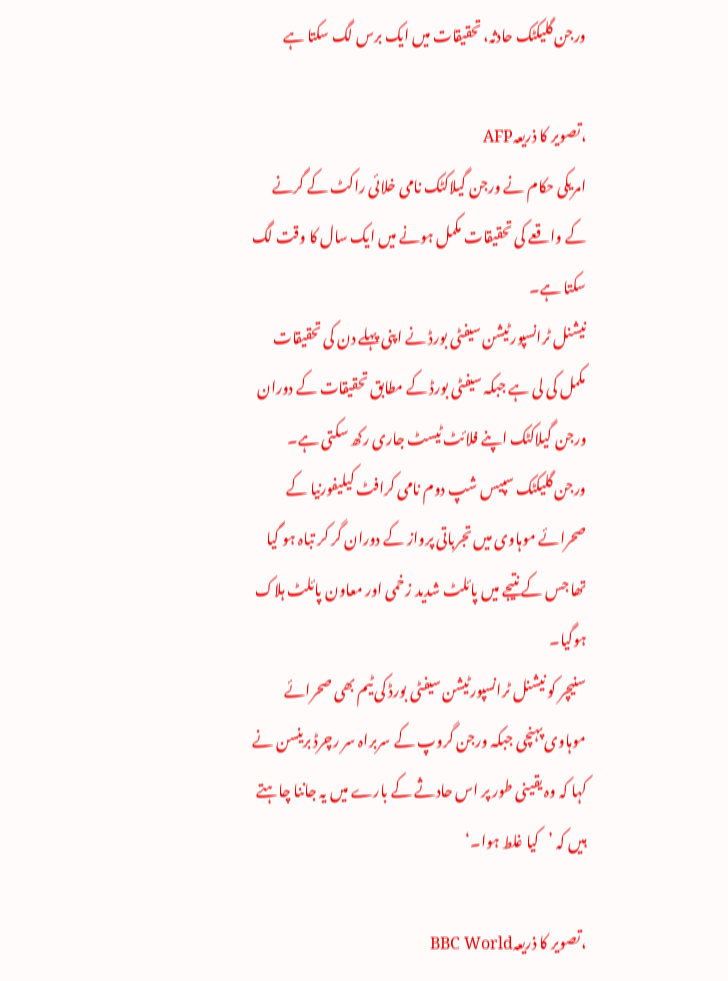ورجن گلیکٹک حادثہ، تحقیقات میں ایک برس لگ سکتا ہے

،تصویر کا ذریعہAFP
امریکی حکام نے ورجن گیلاکٹک نامی خلائی راکٹ کے گرنے کے واقعے کی تحقیقات مکمل ہونے میں ایک سال کا وقت لگ سکتا ہے۔
نیشنل ٹرانسپورٹیشن سیفٹی بورڈ نے اپنی پہلے دن کی تحقیقات مکمل کی لی ہے جبکہ سیفٹی بورڈ کے مطابق تحقیقات کے دوران ورجن گیلاکٹک اپنے فلائٹ ٹیسٹ جاری رکھ سکتی ہے۔
ورجن گلیکٹک سپیس شپ دوم نامی کرافٹ کیلیفورنیا کے صحرائے موہاوی میں تجرباتی پرواز کے دوران گر کر تباہ ہو گیا تھا جس کے نتیجے میں پائلٹ شدید زخمی اور معاون پائلٹ ہلاک ہوگیا۔
سنیچر کو نیشنل ٹرانسپورٹیشن سیفٹی بورڈ کی ٹیم بھی صحرائے موہاوی پہنچی جبکہ ورجن گروپ کے سربراہ سر رچرڈ برینسن نے کہا کہ وہ یقینی طور پر اس حادثے کے بارے میں یہ جاننا چاہتے ہیں کہ ’کیا غلط ہوا۔‘

،تصویر کا ذریعہBBC World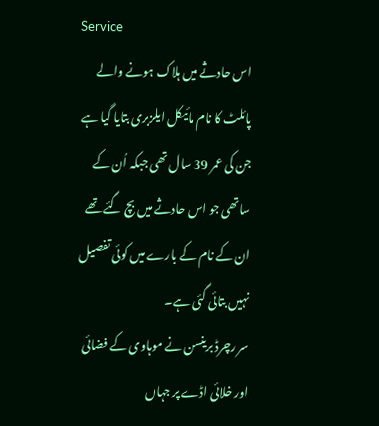Service
اس حادثے میں ہلاک ہونے والے پائلٹ کا نام مائیکل ایلزبری بتایا گیا ہے جن کی عمر 39 سال تھی جبکہ اُن کے ساتھی جو اس حادثے میں بچ گئے تھے ان کے نام کے بارے میں کوئی تفصیل نہیں بتائی گئی ہے۔
سر رچرڈ برینسن نے موہاوی کے فضائی اور خلائی اڈے پر جہاں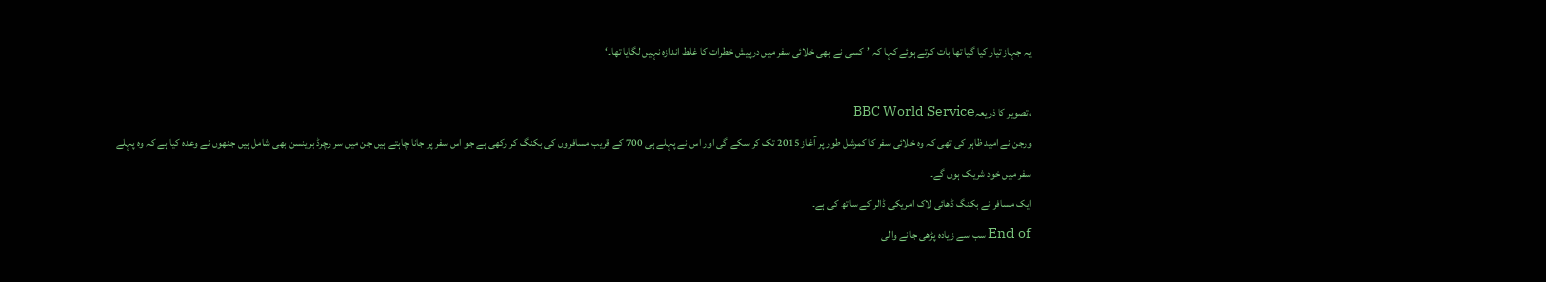یہ جہاز تیار کیا گیا تھا بات کرتے ہوئے کہا کہ ’کسی نے بھی خلائی سفر میں درپیش خطرات کا غلط اندازہ نہیں لگایا تھا۔‘

،تصویر کا ذریعہBBC World Service
ورجن نے امید ظاہر کی تھی کہ وہ خلائی سفر کا کمرشل طور پر آغاز 2015 تک کر سکے گی اور اس نے پہلے ہی 700 کے قریب مسافروں کی بکنگ کر رکھی ہے جو اس سفر پر جانا چاہتے ہیں جن میں سر رچرڈ برینسن بھی شامل ہیں جنھوں نے وعدہ کیا ہے کہ وہ پہلے سفر میں خود شریک ہوں گے۔
ایک مسافر نے بکنگ ڈھائی لاک امریکی ڈالر کے ساتھ کی ہے۔
End of سب سے زیادہ پڑھی جانے والی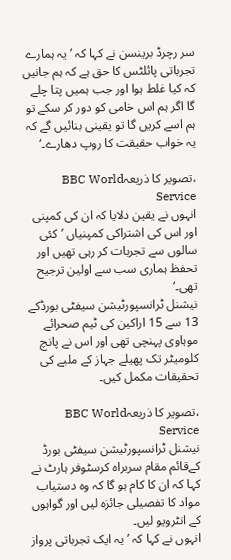سر رچرڈ برینسن نے کہا کہ ’یہ ہمارے تجرباتی پائلٹس کا حق ہے کہ ہم جانیں کہ کیا غلط ہوا اور جب ہمیں پتا چلے گا اگر ہم اس خامی کو دور کر سکے تو ہم اسے کریں گا تو یقینی بنائیں گے کہ یہ خواب حقیقت کا روپ دھارے۔‘

،تصویر کا ذریعہBBC World Service
انہوں نے یقین دلایا کہ ان کی کمپنی اور اس کی اشتراکی کمپنیاں ’کئی سالوں سے تجربات کر رہی تھیں اور تحفظ ہماری سب سے اولین ترجیح تھی۔‘
نیشنل ٹرانسپورٹیشن سیفٹی بورڈکے 13 سے 15 اراکین کی ٹیم صحرائے موہاوی پہنچی تھی اور اس نے پانچ کلومیٹر تک پھیلے جہاز کے ملبے کی تحقیقات مکمل کیں۔

،تصویر کا ذریعہBBC World Service
نیشنل ٹرانسپورٹیشن سیفٹی بورڈ کےقائم مقام سربراہ کرسٹوفر ہارٹ نے کہا کہ ان کا کام ہو گا کہ وہ دستیاب مواد کا تفصیلی جائزہ لیں اور گواہوں کے انٹرویو لیں۔
انہوں نے کہا کہ ’یہ ایک تجرباتی پرواز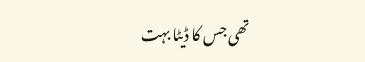تھی جس کا ڈیٹا بہت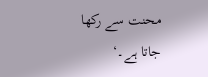محنت سے رکھا جاتا ہے۔‘